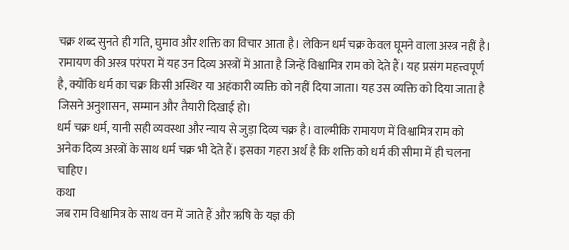चक्र शब्द सुनते ही गति, घुमाव और शक्ति का विचार आता है। लेकिन धर्म चक्र केवल घूमने वाला अस्त्र नहीं है। रामायण की अस्त्र परंपरा में यह उन दिव्य अस्त्रों में आता है जिन्हें विश्वामित्र राम को देते हैं। यह प्रसंग महत्त्वपूर्ण है, क्योंकि धर्म का चक्र किसी अस्थिर या अहंकारी व्यक्ति को नहीं दिया जाता। यह उस व्यक्ति को दिया जाता है जिसने अनुशासन, सम्मान और तैयारी दिखाई हो।
धर्म चक्र धर्म, यानी सही व्यवस्था और न्याय से जुड़ा दिव्य चक्र है। वाल्मीकि रामायण में विश्वामित्र राम को अनेक दिव्य अस्त्रों के साथ धर्म चक्र भी देते हैं। इसका गहरा अर्थ है कि शक्ति को धर्म की सीमा में ही चलना चाहिए।
कथा
जब राम विश्वामित्र के साथ वन में जाते हैं और ऋषि के यज्ञ की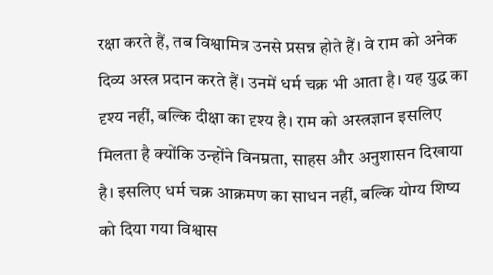रक्षा करते हैं, तब विश्वामित्र उनसे प्रसन्न होते हैं। वे राम को अनेक दिव्य अस्त्र प्रदान करते हैं। उनमें धर्म चक्र भी आता है। यह युद्ध का दृश्य नहीं, बल्कि दीक्षा का दृश्य है। राम को अस्त्रज्ञान इसलिए मिलता है क्योंकि उन्होंने विनम्रता, साहस और अनुशासन दिखाया है। इसलिए धर्म चक्र आक्रमण का साधन नहीं, बल्कि योग्य शिष्य को दिया गया विश्वास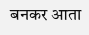बनकर आता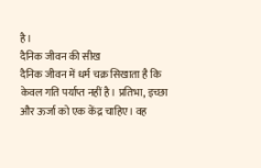है।
दैनिक जीवन की सीख
दैनिक जीवन में धर्म चक्र सिखाता है कि केवल गति पर्याप्त नहीं है। प्रतिभा, इच्छा और ऊर्जा को एक केंद्र चाहिए। वह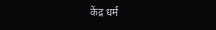केंद्र धर्म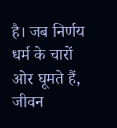है। जब निर्णय धर्म के चारों ओर घूमते हैं, जीवन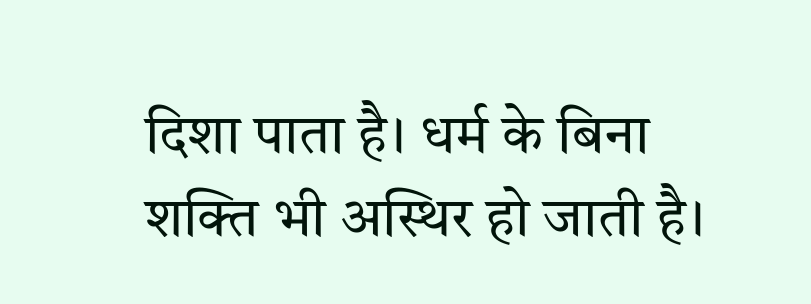दिशा पाता है। धर्म के बिना शक्ति भी अस्थिर हो जाती है।